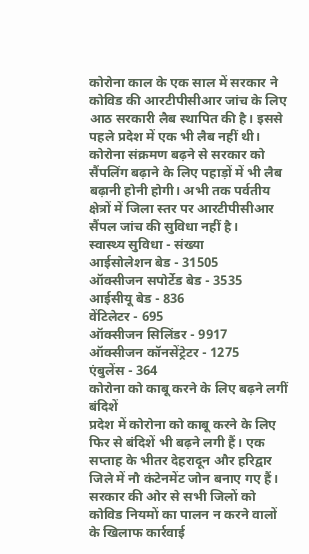कोरोना काल के एक साल में सरकार ने कोविड की आरटीपीसीआर जांच के लिए आठ सरकारी लैब स्थापित की है। इससे पहले प्रदेश में एक भी लैब नहीं थी। कोरोना संक्रमण बढ़ने से सरकार को सैंपलिंग बढ़ाने के लिए पहाड़ों में भी लैब बढ़ानी होनी होगी। अभी तक पर्वतीय क्षेत्रों में जिला स्तर पर आरटीपीसीआर सैंपल जांच की सुविधा नहीं है।
स्वास्थ्य सुविधा - संख्या
आईसोलेशन बेड - 31505
ऑक्सीजन सपोर्टेड बेड - 3535
आईसीयू बेड - 836
वेंटिलेटर - 695
ऑक्सीजन सिलिंडर - 9917
ऑक्सीजन कॉनसेंट्रेटर - 1275
एंबुलेंस - 364
कोरोना को काबू करने के लिए बढ़ने लगीं बंदिशें
प्रदेश में कोरोना को काबू करने के लिए फिर से बंदिशें भी बढ़ने लगी हैं। एक सप्ताह के भीतर देहरादून और हरिद्वार जिले में नौ कंटेनमेंट जोन बनाए गए हैं। सरकार की ओर से सभी जिलों को कोविड नियमों का पालन न करने वालों के खिलाफ कार्रवाई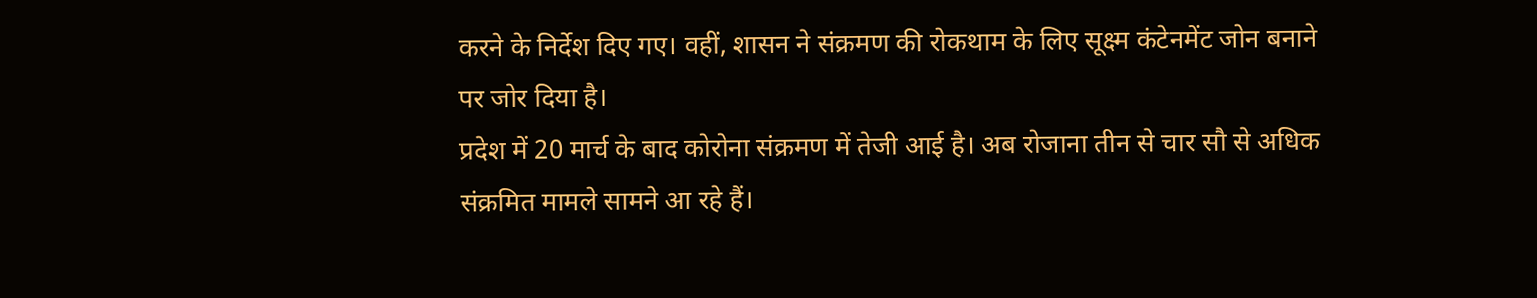करने के निर्देश दिए गए। वहीं, शासन ने संक्रमण की रोकथाम के लिए सूक्ष्म कंटेनमेंट जोन बनाने पर जोर दिया है।
प्रदेश में 20 मार्च के बाद कोरोना संक्रमण में तेजी आई है। अब रोजाना तीन से चार सौ से अधिक संक्रमित मामले सामने आ रहे हैं।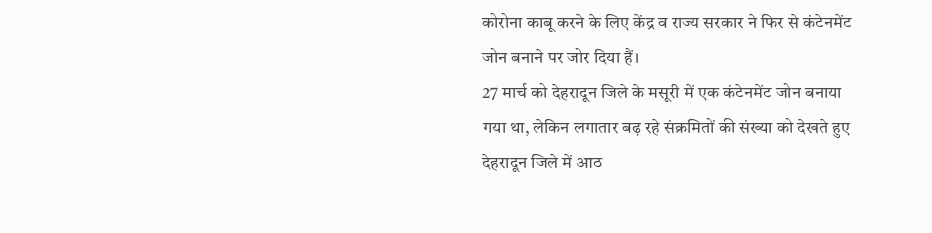कोरोना काबू करने के लिए केंद्र व राज्य सरकार ने फिर से कंटेनमेंट जोन बनाने पर जोर दिया हैं।
27 मार्च को देहरादून जिले के मसूरी में एक कंटेनमेंट जोन बनाया गया था, लेकिन लगातार बढ़ रहे संक्रमितों की संख्या को देखते हुए देहरादून जिले में आठ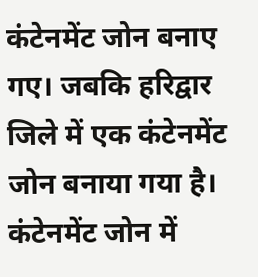कंटेनमेंट जोन बनाए गए। जबकि हरिद्वार जिले में एक कंटेनमेंट जोन बनाया गया है। कंटेनमेंट जोन में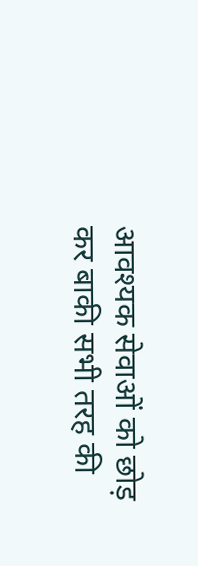आवश्यक सेवाओं को छोड़ कर बाकी सभी तरह की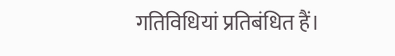गतिविधियां प्रतिबंधित हैं।